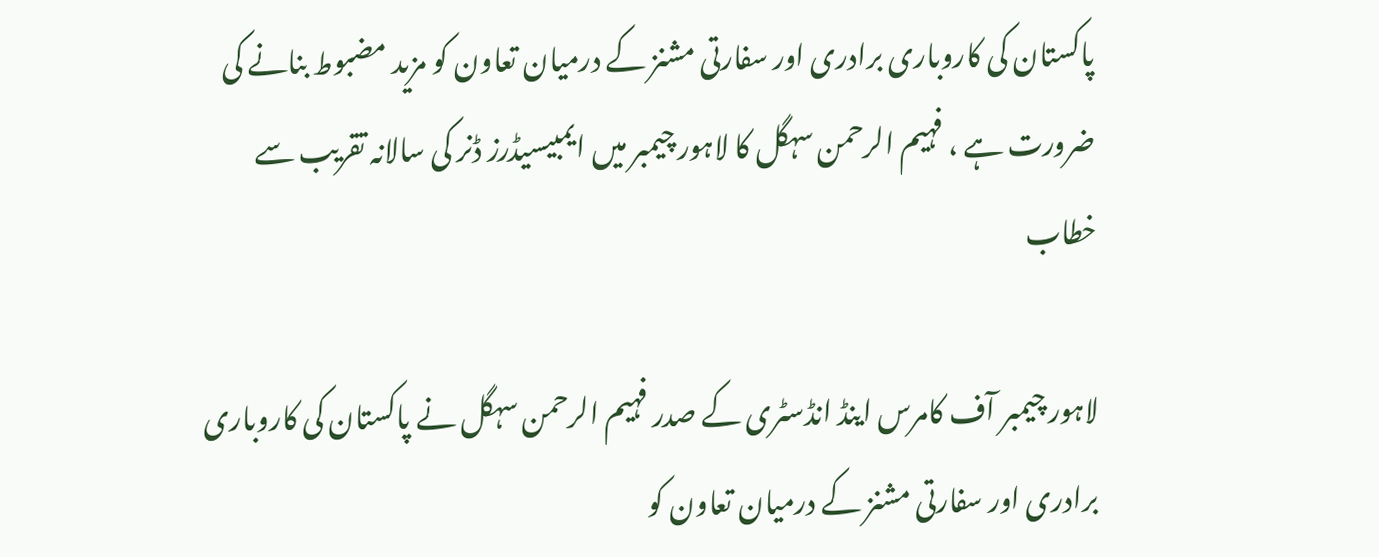پاکستان کی کاروباری برادری اور سفارتی مشنز کے درمیان تعاون کو مزید مضبوط بنانے کی ضرورت ہے ، فہیم الرحمن سہگل کا لاہور چیمبر میں ایمبیسیڈرز ڈنر کی سالانہ تقریب سے خطاب

لاہور چیمبر آف کامرس اینڈ انڈسٹری کے صدر فہیم الرحمن سہگل نے پاکستان کی کاروباری برادری اور سفارتی مشنز کے درمیان تعاون کو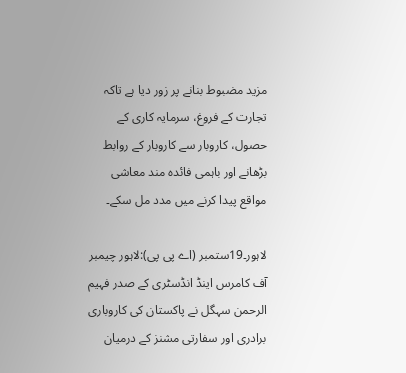مزید مضبوط بنانے پر زور دیا ہے تاکہ تجارت کے فروغ، سرمایہ کاری کے حصول، کاروبار سے کاروبار کے روابط بڑھانے اور باہمی فائدہ مند معاشی مواقع پیدا کرنے میں مدد مل سکے۔

لاہور۔19ستمبر (اے پی پی):لاہور چیمبر آف کامرس اینڈ انڈسٹری کے صدر فہیم الرحمن سہگل نے پاکستان کی کاروباری برادری اور سفارتی مشنز کے درمیان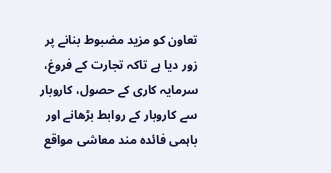تعاون کو مزید مضبوط بنانے پر زور دیا ہے تاکہ تجارت کے فروغ، سرمایہ کاری کے حصول، کاروبار سے کاروبار کے روابط بڑھانے اور باہمی فائدہ مند معاشی مواقع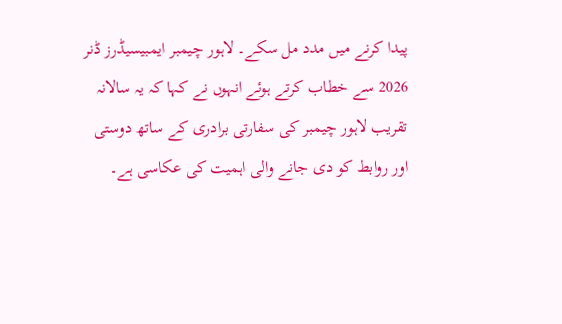پیدا کرنے میں مدد مل سکے۔ لاہور چیمبر ایمبیسیڈرز ڈنر 2026 سے خطاب کرتے ہوئے انہوں نے کہا کہ یہ سالانہ تقریب لاہور چیمبر کی سفارتی برادری کے ساتھ دوستی اور روابط کو دی جانے والی اہمیت کی عکاسی ہے۔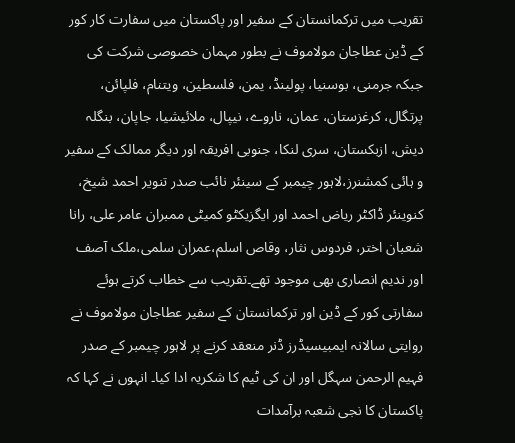تقریب میں ترکمانستان کے سفیر اور پاکستان میں سفارت کار کور کے ڈین عطاجان مولاموف نے بطور مہمان خصوصی شرکت کی جبکہ جرمنی، بوسنیا، پولینڈ، یمن، فلسطین، ویتنام، فلپائن، پرتگال، کرغزستان، عمان، ناروے، نیپال، ملائیشیا، جاپان، بنگلہ دیش، ازبکستان، سری لنکا، جنوبی افریقہ اور دیگر ممالک کے سفیر و ہائی کمشنرز،لاہور چیمبر کے سینئر نائب صدر تنویر احمد شیخ، کنوینئر ڈاکٹر ریاض احمد اور ایگزیکٹو کمیٹی ممبران عامر علی، رانا شعبان اختر، فردوس نثار، وقاص اسلم،عمران سلمی،ملک آصف اور ندیم انصاری بھی موجود تھے۔تقریب سے خطاب کرتے ہوئے سفارتی کور کے ڈین اور ترکمانستان کے سفیر عطاجان مولاموف نے روایتی سالانہ ایمبیسیڈرز ڈنر منعقد کرنے پر لاہور چیمبر کے صدر فہیم الرحمن سہگل اور ان کی ٹیم کا شکریہ ادا کیا۔ انہوں نے کہا کہ پاکستان کا نجی شعبہ برآمدات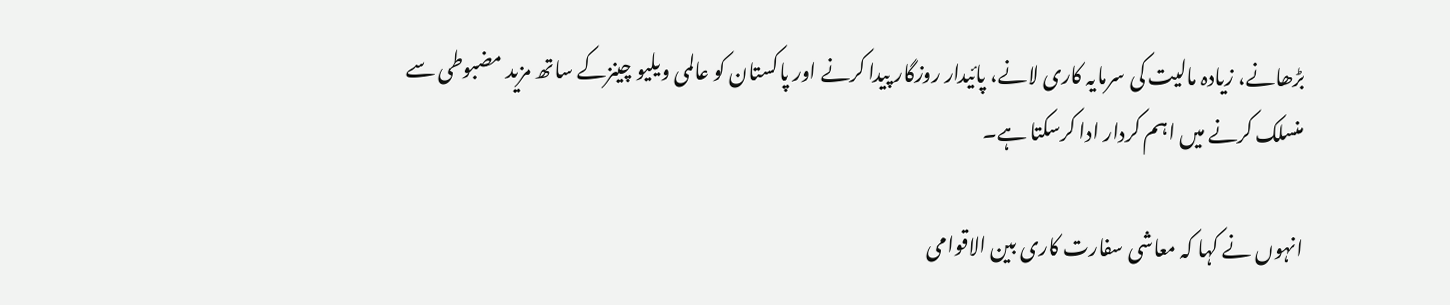بڑھانے، زیادہ مالیت کی سرمایہ کاری لانے، پائیدار روزگار پیدا کرنے اور پاکستان کو عالمی ویلیو چینزکے ساتھ مزید مضبوطی سے منسلک کرنے میں اہم کردار ادا کرسکتا ہے۔

انہوں نے کہا کہ معاشی سفارت کاری بین الاقوامی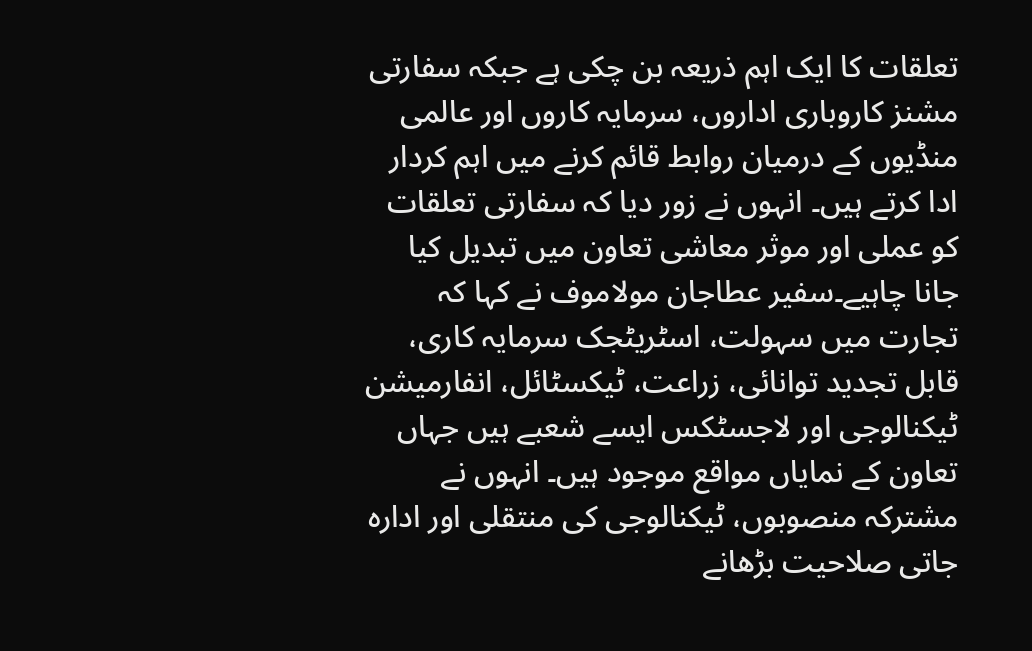تعلقات کا ایک اہم ذریعہ بن چکی ہے جبکہ سفارتی مشنز کاروباری اداروں، سرمایہ کاروں اور عالمی منڈیوں کے درمیان روابط قائم کرنے میں اہم کردار ادا کرتے ہیں۔ انہوں نے زور دیا کہ سفارتی تعلقات کو عملی اور موثر معاشی تعاون میں تبدیل کیا جانا چاہیے۔سفیر عطاجان مولاموف نے کہا کہ تجارت میں سہولت، اسٹریٹجک سرمایہ کاری، قابل تجدید توانائی، زراعت، ٹیکسٹائل، انفارمیشن ٹیکنالوجی اور لاجسٹکس ایسے شعبے ہیں جہاں تعاون کے نمایاں مواقع موجود ہیں۔ انہوں نے مشترکہ منصوبوں، ٹیکنالوجی کی منتقلی اور ادارہ جاتی صلاحیت بڑھانے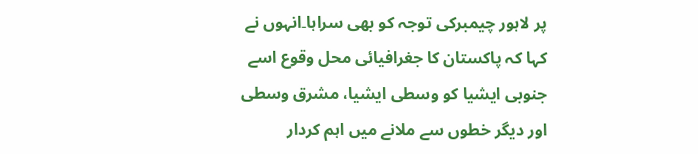پر لاہور چیمبرکی توجہ کو بھی سراہا۔انہوں نے کہا کہ پاکستان کا جغرافیائی محل وقوع اسے جنوبی ایشیا کو وسطی ایشیا، مشرق وسطی اور دیگر خطوں سے ملانے میں اہم کردار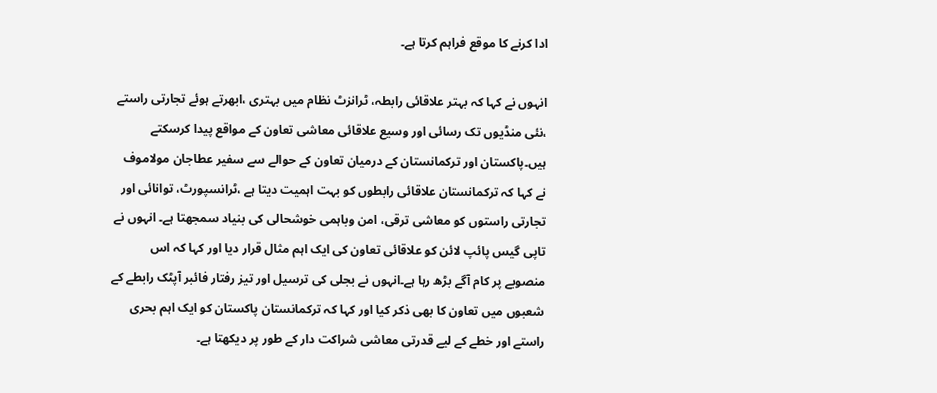ادا کرنے کا موقع فراہم کرتا ہے۔

انہوں نے کہا کہ بہتر علاقائی رابطہ، ٹرانزٹ نظام میں بہتری ،ابھرتے ہوئے تجارتی راستے ،نئی منڈیوں تک رسائی اور وسیع علاقائی معاشی تعاون کے مواقع پیدا کرسکتے ہیں۔پاکستان اور ترکمانستان کے درمیان تعاون کے حوالے سے سفیر عطاجان مولاموف نے کہا کہ ترکمانستان علاقائی رابطوں کو بہت اہمیت دیتا ہے ،ٹرانسپورٹ، توانائی اور تجارتی راستوں کو معاشی ترقی، امن وباہمی خوشحالی کی بنیاد سمجھتا ہے۔ انہوں نے تاپی گیس پائپ لائن کو علاقائی تعاون کی ایک اہم مثال قرار دیا اور کہا کہ اس منصوبے پر کام آگے بڑھ رہا ہے۔انہوں نے بجلی کی ترسیل اور تیز رفتار فائبر آپٹک رابطے کے شعبوں میں تعاون کا بھی ذکر کیا اور کہا کہ ترکمانستان پاکستان کو ایک اہم بحری راستے اور خطے کے لیے قدرتی معاشی شراکت دار کے طور پر دیکھتا ہے۔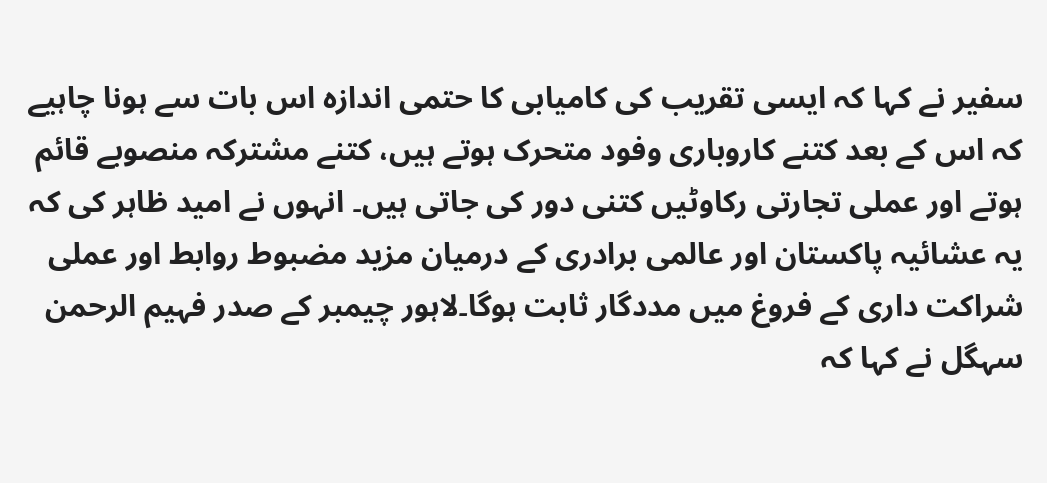سفیر نے کہا کہ ایسی تقریب کی کامیابی کا حتمی اندازہ اس بات سے ہونا چاہیے کہ اس کے بعد کتنے کاروباری وفود متحرک ہوتے ہیں، کتنے مشترکہ منصوبے قائم ہوتے اور عملی تجارتی رکاوٹیں کتنی دور کی جاتی ہیں۔ انہوں نے امید ظاہر کی کہ یہ عشائیہ پاکستان اور عالمی برادری کے درمیان مزید مضبوط روابط اور عملی شراکت داری کے فروغ میں مددگار ثابت ہوگا۔لاہور چیمبر کے صدر فہیم الرحمن سہگل نے کہا کہ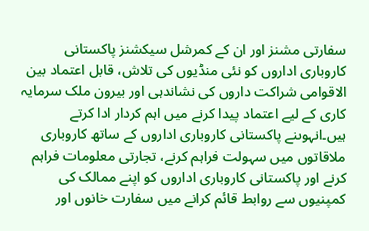سفارتی مشنز اور ان کے کمرشل سیکشنز پاکستانی کاروباری اداروں کو نئی منڈیوں کی تلاش، قابل اعتماد بین الاقوامی شراکت داروں کی نشاندہی اور بیرون ملک سرمایہ کاری کے لیے اعتماد پیدا کرنے میں اہم کردار ادا کرتے ہیں۔انہوںنے پاکستانی کاروباری اداروں کے ساتھ کاروباری ملاقاتوں میں سہولت فراہم کرنے، تجارتی معلومات فراہم کرنے اور پاکستانی کاروباری اداروں کو اپنے ممالک کی کمپنیوں سے روابط قائم کرانے میں سفارت خانوں اور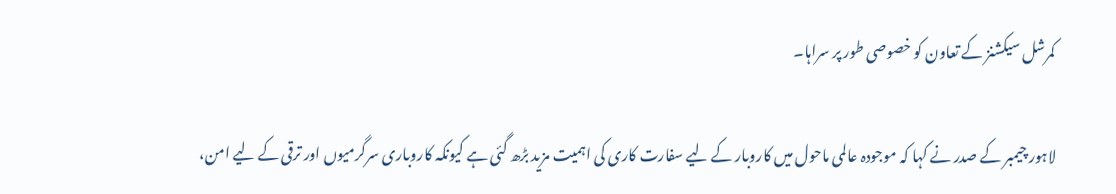کمرشل سیکشنز کے تعاون کو خصوصی طور پر سراہا۔

لاہور چیمبر کے صدر نے کہا کہ موجودہ عالمی ماحول میں کاروبار کے لیے سفارت کاری کی اہمیت مزید بڑھ گئی ہے کیونکہ کاروباری سرگرمیوں اور ترقی کے لیے امن،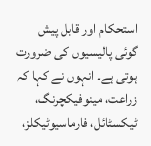استحکام اور قابل پیش گوئی پالیسیوں کی ضرورت ہوتی ہے۔ انہوں نے کہا کہ زراعت، مینوفیکچرنگ، ٹیکسٹائل، فارماسیوٹیکلز،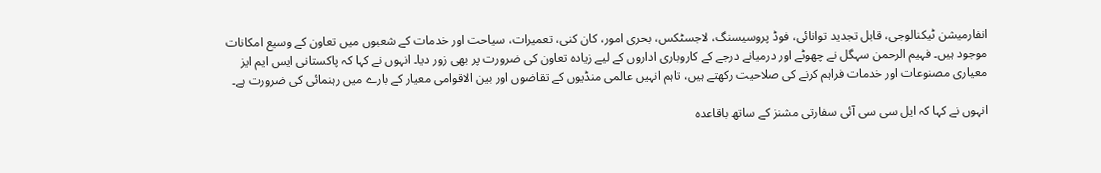انفارمیشن ٹیکنالوجی، قابل تجدید توانائی، فوڈ پروسیسنگ، لاجسٹکس، بحری امور، کان کنی، تعمیرات، سیاحت اور خدمات کے شعبوں میں تعاون کے وسیع امکانات موجود ہیں۔ فہیم الرحمن سہگل نے چھوٹے اور درمیانے درجے کے کاروباری اداروں کے لیے زیادہ تعاون کی ضرورت پر بھی زور دیا۔ انہوں نے کہا کہ پاکستانی ایس ایم ایز معیاری مصنوعات اور خدمات فراہم کرنے کی صلاحیت رکھتے ہیں، تاہم انہیں عالمی منڈیوں کے تقاضوں اور بین الاقوامی معیار کے بارے میں رہنمائی کی ضرورت ہے۔

انہوں نے کہا کہ ایل سی سی آئی سفارتی مشنز کے ساتھ باقاعدہ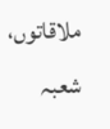ملاقاتوں، شعبہ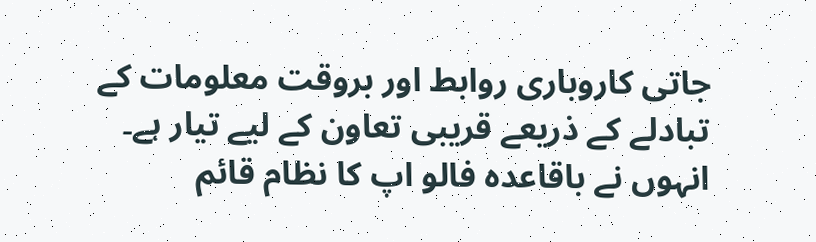جاتی کاروباری روابط اور بروقت معلومات کے تبادلے کے ذریعے قریبی تعاون کے لیے تیار ہے۔ انہوں نے باقاعدہ فالو اپ کا نظام قائم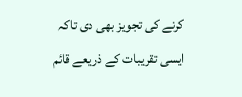کرنے کی تجویز بھی دی تاکہ ایسی تقریبات کے ذریعے قائم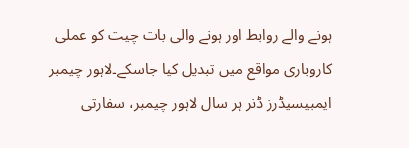ہونے والے روابط اور ہونے والی بات چیت کو عملی کاروباری مواقع میں تبدیل کیا جاسکے۔لاہور چیمبر ایمبیسیڈرز ڈنر ہر سال لاہور چیمبر، سفارتی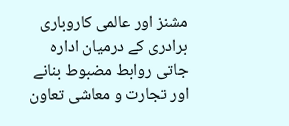مشنز اور عالمی کاروباری برادری کے درمیان ادارہ جاتی روابط مضبوط بنانے اور تجارت و معاشی تعاون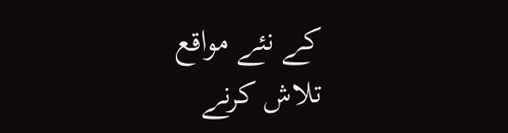کے نئے مواقع تلاش کرنے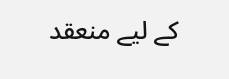کے لیے منعقد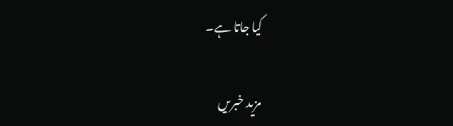کیا جاتا ہے۔

مزید خبریں